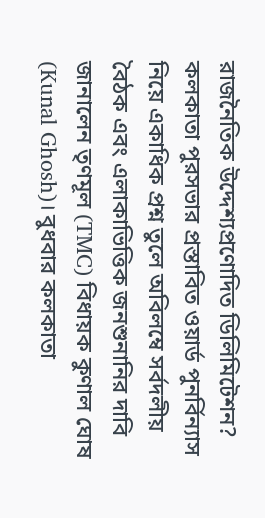রাজনৈতিক উদ্দেশ্যপ্রণোদিত ডিলিমিটেশন? কলকাতা পুরসভার প্রস্তাবিত ওয়ার্ড পুনর্বিন্যাস নিয়ে একাধিক প্রশ্ন তুলে অবিলম্বে সর্বদলীয় বৈঠক এবং এলাকাভিত্তিক জনশুনানির দাবি জানালেন তৃণমূল (TMC) বিধায়ক কুণাল ঘোষ (Kunal Ghosh)। বুধবার কলকাতা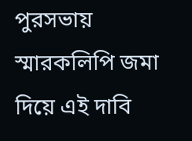পুরসভায় স্মারকলিপি জমা দিয়ে এই দাবি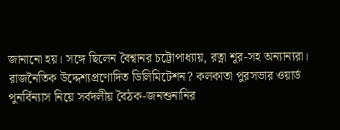জানানো হয়। সঙ্গে ছিলেন বৈশ্বানর চট্টোপাধ্যায়, রত্না শূর-সহ অন্যান্যরা।
রাজনৈতিক উদ্দেশ্যপ্রণোদিত ডিলিমিটেশন? কলকাতা পুরসভার ওয়ার্ড পুনর্বিন্যাস নিয়ে সর্বদলীয় বৈঠক-জনশুনানির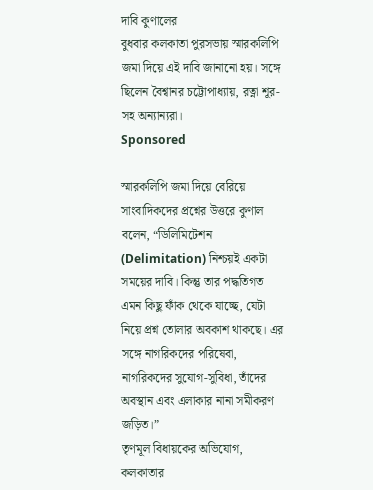দাবি কুণালের
বুধবার কলকাতা পুরসভায় স্মারকলিপি জমা দিয়ে এই দাবি জানানো হয়। সঙ্গে ছিলেন বৈশ্বানর চট্টোপাধ্যায়, রত্না শূর-সহ অন্যান্যরা।
Sponsored

স্মারকলিপি জমা দিয়ে বেরিয়ে সাংবাদিকদের প্রশ্নের উত্তরে কুণাল বলেন, “ডিলিমিটেশন (Delimitation) নিশ্চয়ই একটা সময়ের দাবি। কিন্তু তার পদ্ধতিগত এমন কিছু ফাঁক থেকে যাচ্ছে, যেটা নিয়ে প্রশ্ন তোলার অবকাশ থাকছে। এর সঙ্গে নাগরিকদের পরিষেবা, নাগরিকদের সুযোগ-সুবিধা, তাঁদের অবস্থান এবং এলাকার নানা সমীকরণ জড়িত।”
তৃণমূল বিধায়কের অভিযোগ, কলকাতার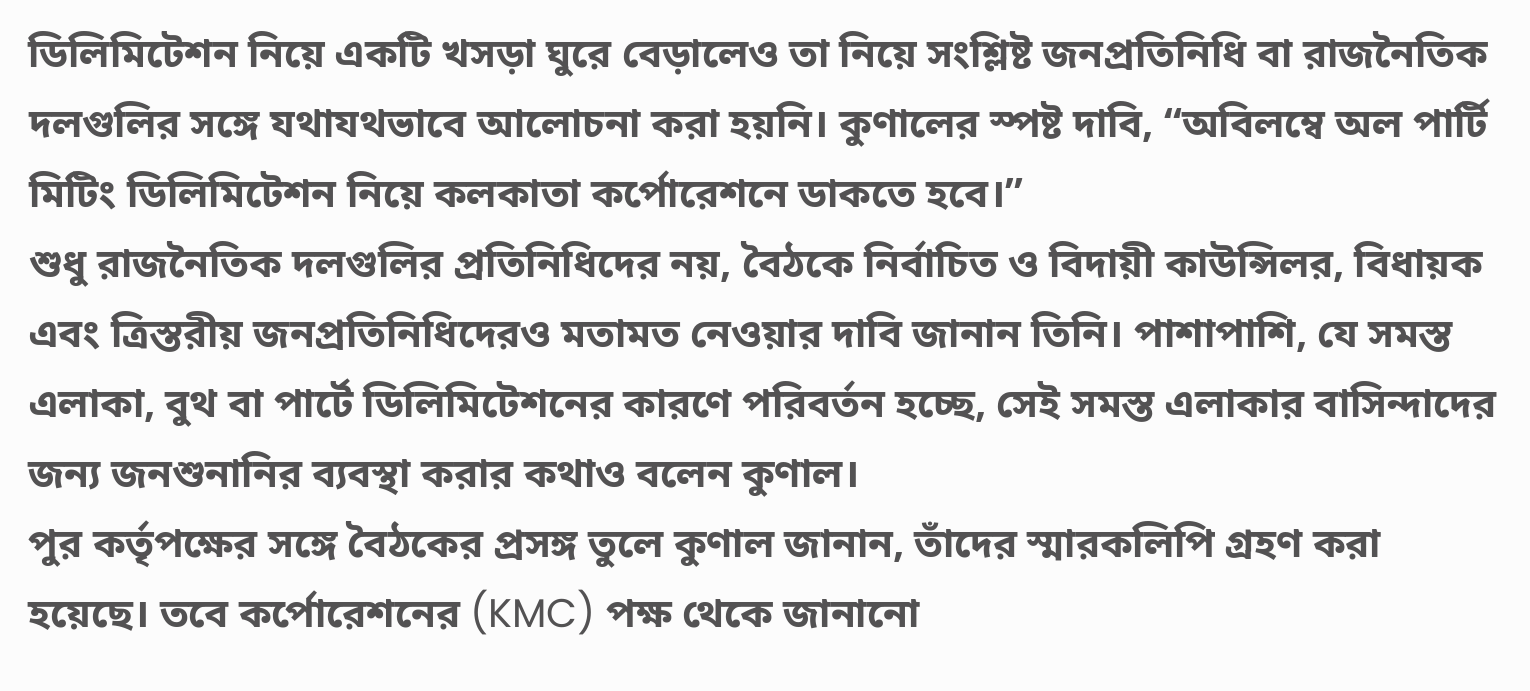ডিলিমিটেশন নিয়ে একটি খসড়া ঘুরে বেড়ালেও তা নিয়ে সংশ্লিষ্ট জনপ্রতিনিধি বা রাজনৈতিক দলগুলির সঙ্গে যথাযথভাবে আলোচনা করা হয়নি। কুণালের স্পষ্ট দাবি, “অবিলম্বে অল পার্টি মিটিং ডিলিমিটেশন নিয়ে কলকাতা কর্পোরেশনে ডাকতে হবে।”
শুধু রাজনৈতিক দলগুলির প্রতিনিধিদের নয়, বৈঠকে নির্বাচিত ও বিদায়ী কাউন্সিলর, বিধায়ক এবং ত্রিস্তরীয় জনপ্রতিনিধিদেরও মতামত নেওয়ার দাবি জানান তিনি। পাশাপাশি, যে সমস্ত এলাকা, বুথ বা পার্টে ডিলিমিটেশনের কারণে পরিবর্তন হচ্ছে, সেই সমস্ত এলাকার বাসিন্দাদের জন্য জনশুনানির ব্যবস্থা করার কথাও বলেন কুণাল।
পুর কর্তৃপক্ষের সঙ্গে বৈঠকের প্রসঙ্গ তুলে কুণাল জানান, তাঁদের স্মারকলিপি গ্রহণ করা হয়েছে। তবে কর্পোরেশনের (KMC) পক্ষ থেকে জানানো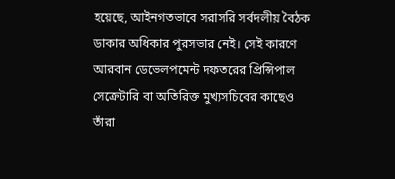হয়েছে, আইনগতভাবে সরাসরি সর্বদলীয় বৈঠক ডাকার অধিকার পুরসভার নেই। সেই কারণে আরবান ডেভেলপমেন্ট দফতরের প্রিন্সিপাল সেক্রেটারি বা অতিরিক্ত মুখ্যসচিবের কাছেও তাঁরা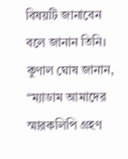বিষয়টি জানাবেন বলে জানান তিনি।
কুণাল ঘোষ জানান, “ম্যাডাম আমাদের স্মারকলিপি গ্রহণ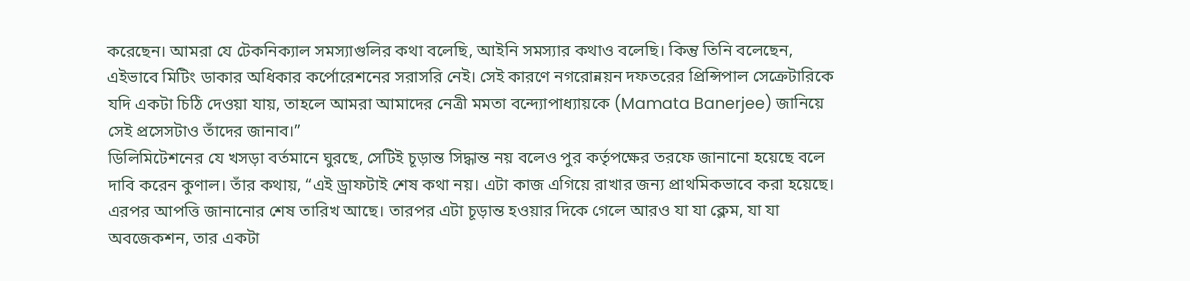করেছেন। আমরা যে টেকনিক্যাল সমস্যাগুলির কথা বলেছি, আইনি সমস্যার কথাও বলেছি। কিন্তু তিনি বলেছেন, এইভাবে মিটিং ডাকার অধিকার কর্পোরেশনের সরাসরি নেই। সেই কারণে নগরোন্নয়ন দফতরের প্রিন্সিপাল সেক্রেটারিকে যদি একটা চিঠি দেওয়া যায়, তাহলে আমরা আমাদের নেত্রী মমতা বন্দ্যোপাধ্যায়কে (Mamata Banerjee) জানিয়ে সেই প্রসেসটাও তাঁদের জানাব।”
ডিলিমিটেশনের যে খসড়া বর্তমানে ঘুরছে, সেটিই চূড়ান্ত সিদ্ধান্ত নয় বলেও পুর কর্তৃপক্ষের তরফে জানানো হয়েছে বলে দাবি করেন কুণাল। তাঁর কথায়, “এই ড্রাফটাই শেষ কথা নয়। এটা কাজ এগিয়ে রাখার জন্য প্রাথমিকভাবে করা হয়েছে। এরপর আপত্তি জানানোর শেষ তারিখ আছে। তারপর এটা চূড়ান্ত হওয়ার দিকে গেলে আরও যা যা ক্লেম, যা যা অবজেকশন, তার একটা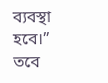ব্যবস্থা হবে।”
তবে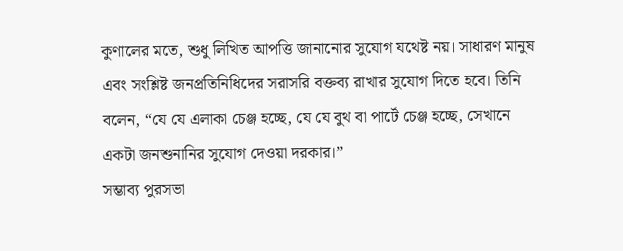কুণালের মতে, শুধু লিখিত আপত্তি জানানোর সুযোগ যথেষ্ট নয়। সাধারণ মানুষ এবং সংশ্লিষ্ট জনপ্রতিনিধিদের সরাসরি বক্তব্য রাখার সুযোগ দিতে হবে। তিনি বলেন, “যে যে এলাকা চেঞ্জ হচ্ছে, যে যে বুথ বা পার্টে চেঞ্জ হচ্ছে, সেখানে একটা জনশুনানির সুযোগ দেওয়া দরকার।”
সম্ভাব্য পুরসভা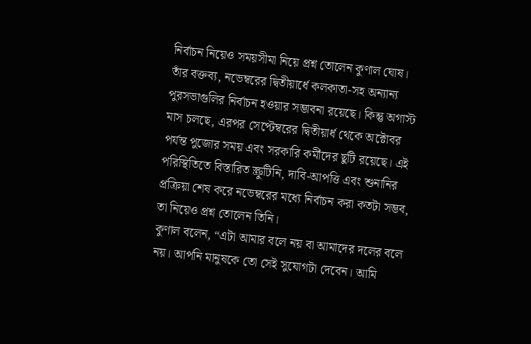নির্বাচন নিয়েও সময়সীমা নিয়ে প্রশ্ন তোলেন কুণাল ঘোষ। তাঁর বক্তব্য, নভেম্বরের দ্বিতীয়ার্ধে কলকাতা-সহ অন্যান্য পুরসভাগুলির নির্বাচন হওয়ার সম্ভাবনা রয়েছে। কিন্তু অগাস্ট মাস চলছে, এরপর সেপ্টেম্বরের দ্বিতীয়ার্ধ থেকে অক্টোবর পর্যন্ত পুজোর সময় এবং সরকারি কর্মীদের ছুটি রয়েছে। এই পরিস্থিতিতে বিস্তারিত স্ক্রুটিনি, দাবি-আপত্তি এবং শুনানির প্রক্রিয়া শেষ করে নভেম্বরের মধ্যে নির্বাচন করা কতটা সম্ভব, তা নিয়েও প্রশ্ন তোলেন তিনি।
কুণাল বলেন, “এটা আমার বলে নয় বা আমাদের দলের বলে নয়। আপনি মানুষকে তো সেই সুযোগটা দেবেন। আমি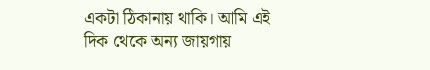একটা ঠিকানায় থাকি। আমি এই দিক থেকে অন্য জায়গায়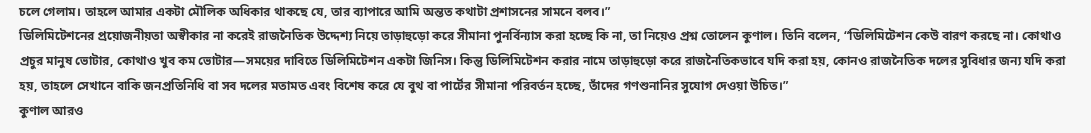চলে গেলাম। তাহলে আমার একটা মৌলিক অধিকার থাকছে যে, তার ব্যাপারে আমি অন্তত কথাটা প্রশাসনের সামনে বলব।”
ডিলিমিটেশনের প্রয়োজনীয়তা অস্বীকার না করেই রাজনৈতিক উদ্দেশ্য নিয়ে তাড়াহুড়ো করে সীমানা পুনর্বিন্যাস করা হচ্ছে কি না, তা নিয়েও প্রশ্ন তোলেন কুণাল। তিনি বলেন, “ডিলিমিটেশন কেউ বারণ করছে না। কোথাও প্রচুর মানুষ ভোটার, কোথাও খুব কম ভোটার—সময়ের দাবিতে ডিলিমিটেশন একটা জিনিস। কিন্তু ডিলিমিটেশন করার নামে তাড়াহুড়ো করে রাজনৈতিকভাবে যদি করা হয়, কোনও রাজনৈতিক দলের সুবিধার জন্য যদি করা হয়, তাহলে সেখানে বাকি জনপ্রতিনিধি বা সব দলের মতামত এবং বিশেষ করে যে বুথ বা পার্টের সীমানা পরিবর্তন হচ্ছে, তাঁদের গণশুনানির সুযোগ দেওয়া উচিত।”
কুণাল আরও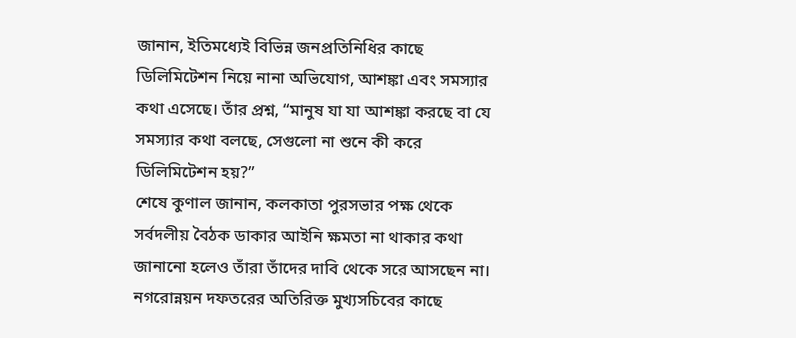জানান, ইতিমধ্যেই বিভিন্ন জনপ্রতিনিধির কাছে ডিলিমিটেশন নিয়ে নানা অভিযোগ, আশঙ্কা এবং সমস্যার কথা এসেছে। তাঁর প্রশ্ন, “মানুষ যা যা আশঙ্কা করছে বা যে সমস্যার কথা বলছে, সেগুলো না শুনে কী করে ডিলিমিটেশন হয়?”
শেষে কুণাল জানান, কলকাতা পুরসভার পক্ষ থেকে সর্বদলীয় বৈঠক ডাকার আইনি ক্ষমতা না থাকার কথা জানানো হলেও তাঁরা তাঁদের দাবি থেকে সরে আসছেন না। নগরোন্নয়ন দফতরের অতিরিক্ত মুখ্যসচিবের কাছে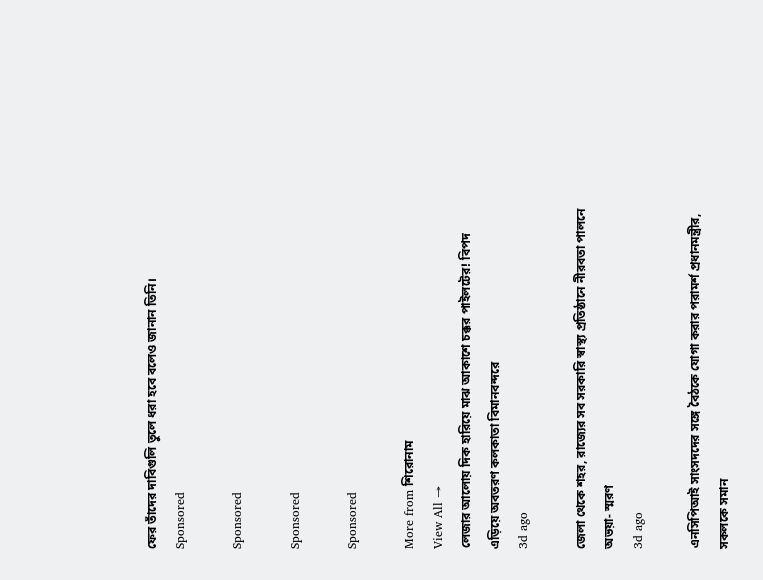ফের তাঁদের দাবিগুলি তুলে ধরা হবে বলেও জানান তিনি।
Sponsored

Sponsored

Sponsored

Sponsored

More from শিরোনাম
View All →
লেজার আলোয় দিক হারিয়ে মাঝ আকাশে চক্কর পাইলটের! বিপদ এড়িয়ে অবতরণ কলকাতা বিমানবন্দরে
3d ago

জেলা থেকে শহর, রাজ্যের সব সরকারি স্বাস্থ্য প্রতিষ্ঠানে নীরবতা পালনে অভয়া- স্মরণ
3d ago

এনসিপিআই সাংসদদের সঙ্গে বৈঠকে যোগা করার পরামর্শ প্রধানমন্ত্রীর, সকলকে সমান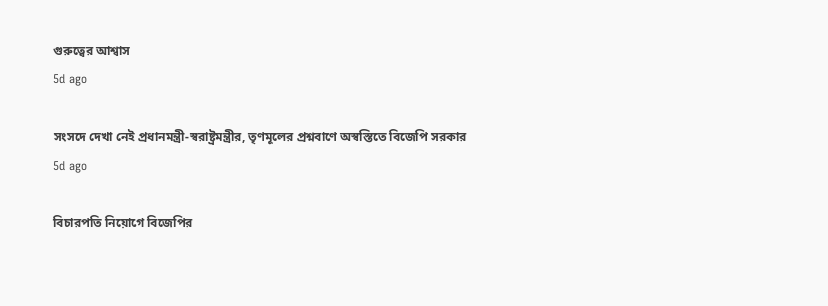গুরুত্বের আশ্বাস
5d ago

সংসদে দেখা নেই প্রধানমন্ত্রী-স্বরাষ্ট্রমন্ত্রীর, তৃণমূলের প্রশ্নবাণে অস্বস্তিতে বিজেপি সরকার
5d ago

বিচারপতি নিয়োগে বিজেপির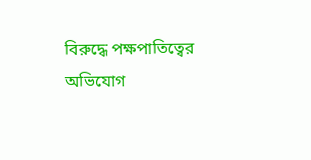বিরুদ্ধে পক্ষপাতিত্বের অভিযোগ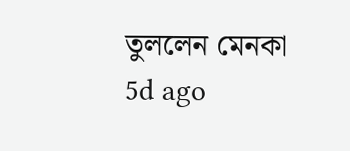তুললেন মেনকা
5d ago